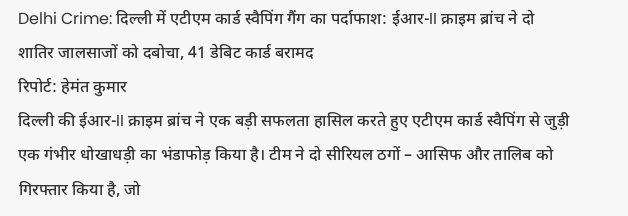Delhi Crime: दिल्ली में एटीएम कार्ड स्वैपिंग गैंग का पर्दाफाश: ईआर-II क्राइम ब्रांच ने दो शातिर जालसाजों को दबोचा, 41 डेबिट कार्ड बरामद
रिपोर्ट: हेमंत कुमार
दिल्ली की ईआर-II क्राइम ब्रांच ने एक बड़ी सफलता हासिल करते हुए एटीएम कार्ड स्वैपिंग से जुड़ी एक गंभीर धोखाधड़ी का भंडाफोड़ किया है। टीम ने दो सीरियल ठगों – आसिफ और तालिब को गिरफ्तार किया है, जो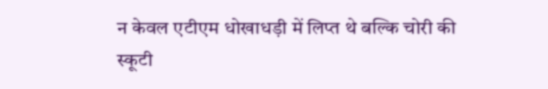न केवल एटीएम धोखाधड़ी में लिप्त थे बल्कि चोरी की स्कूटी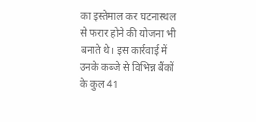का इस्तेमाल कर घटनास्थल से फरार होने की योजना भी बनाते थे। इस कार्रवाई में उनके कब्जे से विभिन्न बैंकों के कुल 41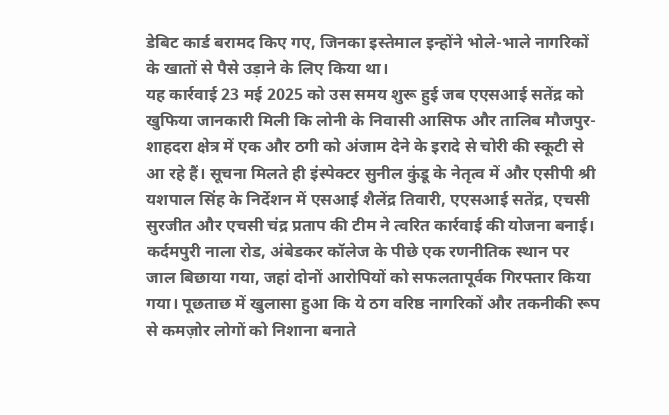डेबिट कार्ड बरामद किए गए, जिनका इस्तेमाल इन्होंने भोले-भाले नागरिकों के खातों से पैसे उड़ाने के लिए किया था।
यह कार्रवाई 23 मई 2025 को उस समय शुरू हुई जब एएसआई सतेंद्र को खुफिया जानकारी मिली कि लोनी के निवासी आसिफ और तालिब मौजपुर-शाहदरा क्षेत्र में एक और ठगी को अंजाम देने के इरादे से चोरी की स्कूटी से आ रहे हैं। सूचना मिलते ही इंस्पेक्टर सुनील कुंडू के नेतृत्व में और एसीपी श्री यशपाल सिंह के निर्देशन में एसआई शैलेंद्र तिवारी, एएसआई सतेंद्र, एचसी सुरजीत और एचसी चंद्र प्रताप की टीम ने त्वरित कार्रवाई की योजना बनाई।
कर्दमपुरी नाला रोड, अंबेडकर कॉलेज के पीछे एक रणनीतिक स्थान पर जाल बिछाया गया, जहां दोनों आरोपियों को सफलतापूर्वक गिरफ्तार किया गया। पूछताछ में खुलासा हुआ कि ये ठग वरिष्ठ नागरिकों और तकनीकी रूप से कमज़ोर लोगों को निशाना बनाते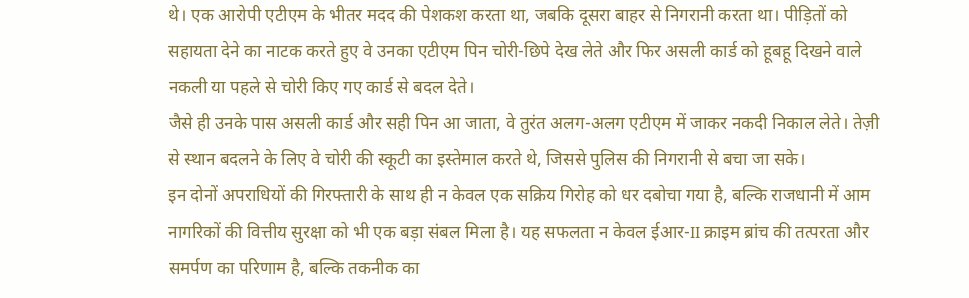थे। एक आरोपी एटीएम के भीतर मदद की पेशकश करता था, जबकि दूसरा बाहर से निगरानी करता था। पीड़ितों को सहायता देने का नाटक करते हुए वे उनका एटीएम पिन चोरी-छिपे देख लेते और फिर असली कार्ड को हूबहू दिखने वाले नकली या पहले से चोरी किए गए कार्ड से बदल देते।
जैसे ही उनके पास असली कार्ड और सही पिन आ जाता, वे तुरंत अलग-अलग एटीएम में जाकर नकदी निकाल लेते। तेज़ी से स्थान बदलने के लिए वे चोरी की स्कूटी का इस्तेमाल करते थे, जिससे पुलिस की निगरानी से बचा जा सके।
इन दोनों अपराधियों की गिरफ्तारी के साथ ही न केवल एक सक्रिय गिरोह को धर दबोचा गया है, बल्कि राजधानी में आम नागरिकों की वित्तीय सुरक्षा को भी एक बड़ा संबल मिला है। यह सफलता न केवल ईआर-II क्राइम ब्रांच की तत्परता और समर्पण का परिणाम है, बल्कि तकनीक का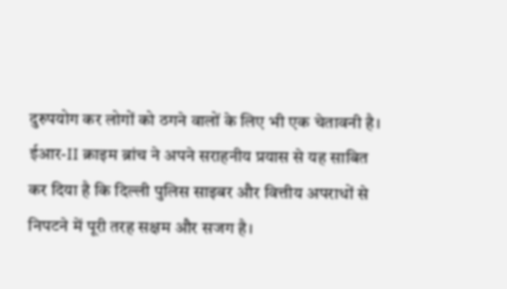दुरुपयोग कर लोगों को ठगने वालों के लिए भी एक चेतावनी है।
ईआर-II क्राइम ब्रांच ने अपने सराहनीय प्रयास से यह साबित कर दिया है कि दिल्ली पुलिस साइबर और वित्तीय अपराधों से निपटने में पूरी तरह सक्षम और सजग है।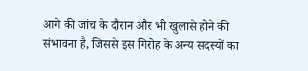आगे की जांच के दौरान और भी खुलासे होने की संभावना है, जिससे इस गिरोह के अन्य सदस्यों का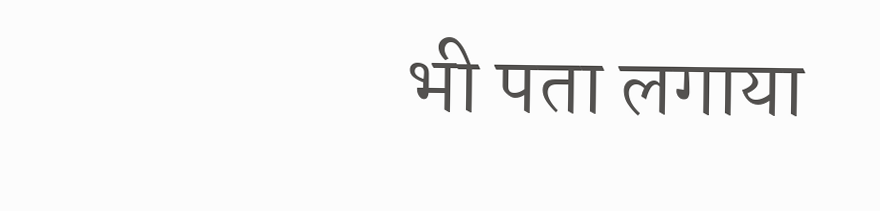भी पता लगाया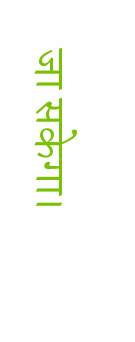जा सकेगा।